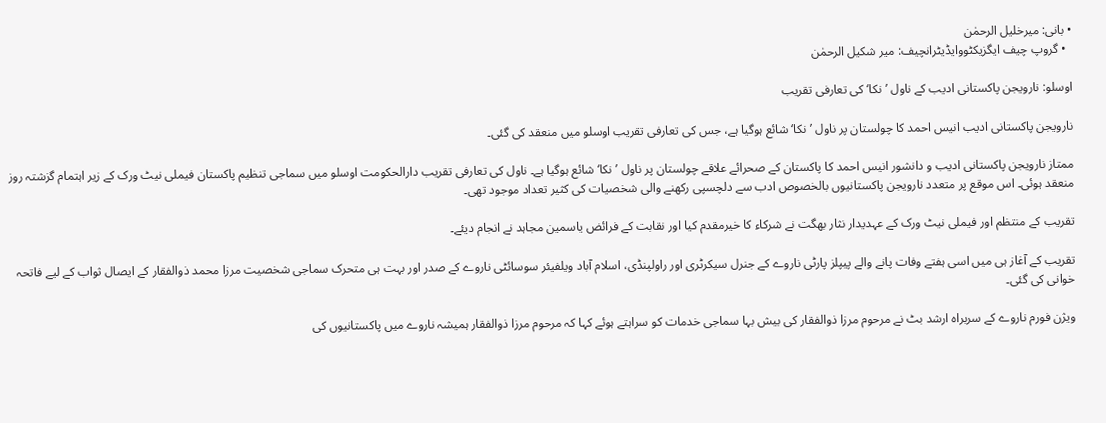• بانی: میرخلیل الرحمٰن
  • گروپ چیف ایگزیکٹووایڈیٹرانچیف: میر شکیل الرحمٰن

اوسلو: نارویجن پاکستانی ادیب کے ناول ’نکا‘ کی تعارفی تقریب

نارویجن پاکستانی ادیب انیس احمد کا چولستان پر ناول ’نکا‘ شائع ہوگیا ہے، جس کی تعارفی تقریب اوسلو میں منعقد کی گئی۔

ممتاز نارویجن پاکستانی ادیب و دانشور انیس احمد کا پاکستان کے صحرائے علاقے چولستان پر ناول ’نکا‘شائع ہوگیا ہے۔ ناول کی تعارفی تقریب دارالحکومت اوسلو میں سماجی تنظیم پاکستان فیملی نیٹ ورک کے زیر اہتمام گزشتہ روز منعقد ہوئی۔ اس موقع پر متعدد نارویجن پاکستانیوں بالخصوص ادب سے دلچسپی رکھنے والی شخصیات کی کثیر تعداد موجود تھی۔

تقریب کے منتظم اور فیملی نیٹ ورک کے عہدیدار نثار بھگت نے شرکاء کا خیرمقدم کیا اور نقابت کے فرائض یاسمین مجاہد نے انجام دیئے۔

تقریب کے آغاز ہی میں اسی ہفتے وفات پانے والے پیپلز پارٹی ناروے کے جنرل سیکرٹری اور راولپنڈی، اسلام آباد ویلفیئر سوسائٹی ناروے کے صدر اور بہت ہی متحرک سماجی شخصیت مرزا محمد ذوالفقار کے ایصال ثواب کے لیے فاتحہ خوانی کی گئی۔

ویژن فورم ناروے کے سربراہ ارشد بٹ نے مرحوم مرزا ذوالفقار کی بیش بہا سماجی خدمات کو سراہتے ہوئے کہا کہ مرحوم مرزا ذوالفقار ہمیشہ ناروے میں پاکستانیوں کی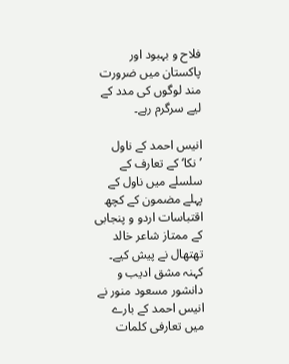فلاح و بہبود اور پاکستان میں ضرورت مند لوگوں کی مدد کے لیے سرگرم رہے۔

انیس احمد کے ناول ’نکا‘ کے تعارف کے سلسلے میں ناول کے پہلے مضمون کے کچھ اقتباسات اردو و پنجابی کے ممتاز شاعر خالد تھتھال نے پیش کیے۔ کہنہ مشق ادیب و دانشور مسعود منور نے انیس احمد کے بارے میں تعارفی کلمات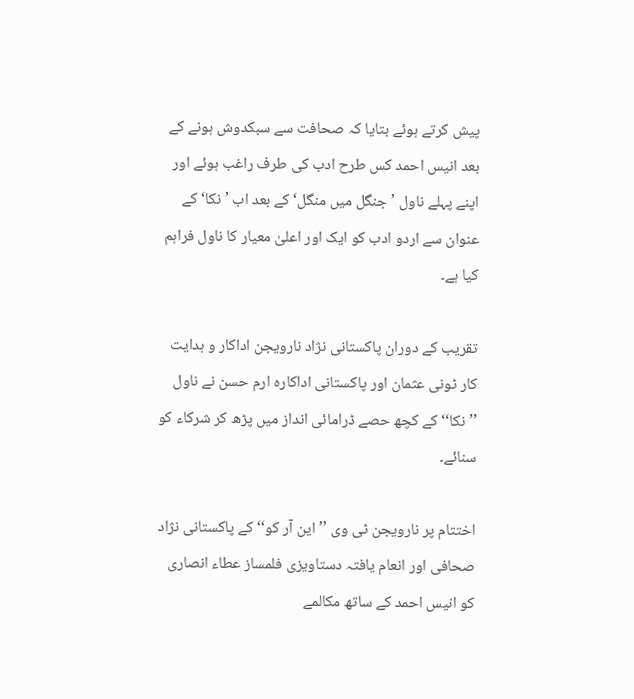پیش کرتے ہوئے بتایا کہ صحافت سے سبکدوش ہونے کے بعد انیس احمد کس طرح ادب کی طرف راغب ہوئے اور اپنے پہلے ناول ’جنگل میں منگل‘ کے بعد اب ’نکا‘ کے عنوان سے اردو ادب کو ایک اور اعلیٰ معیار کا ناول فراہم کیا ہے۔

تقریب کے دوران پاکستانی نژاد نارویجن اداکار و ہدایت کار ٹونی عثمان اور پاکستانی اداکارہ ارم حسن نے ناول ’’نکا‘‘ کے کچھ حصے ڈرامائی انداز میں پڑھ کر شرکاء کو سنائے۔

اختتام پر نارویجن ٹی وی ’’این آر کو‘‘ کے پاکستانی نژاد صحافی اور انعام یافتہ دستاویزی فلمساز عطاء انصاری کو انیس احمد کے ساتھ مکالمے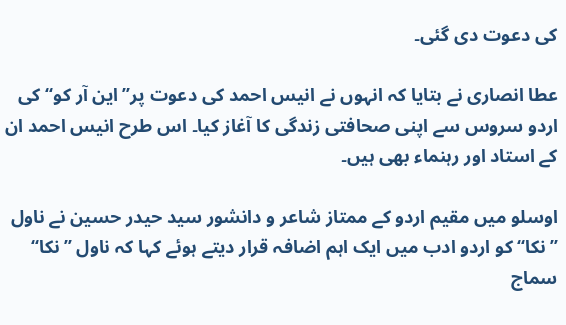کی دعوت دی گئی۔

عطا انصاری نے بتایا کہ انہوں نے انیس احمد کی دعوت پر’’این آر کو‘‘ کی اردو سروس سے اپنی صحافتی زندگی کا آغاز کیا۔ اس طرح انیس احمد ان کے استاد اور رہنماء بھی ہیں۔

اوسلو میں مقیم اردو کے ممتاز شاعر و دانشور سید حیدر حسین نے ناول ’’نکا‘‘ کو اردو ادب میں ایک اہم اضافہ قرار دیتے ہوئے کہا کہ ناول ’’نکا‘‘ سماج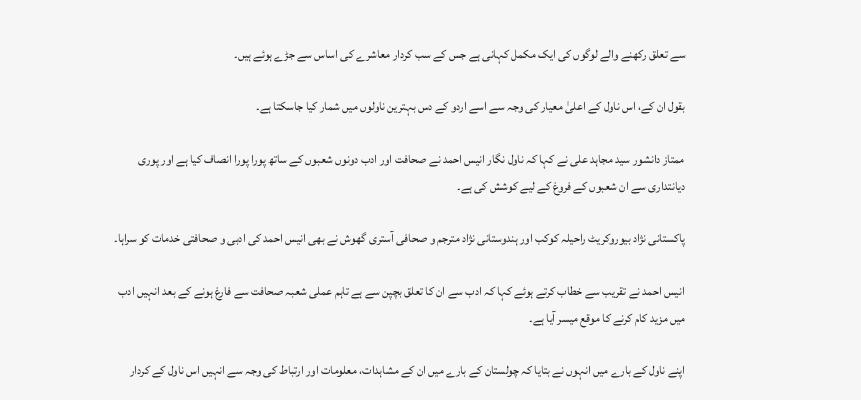سے تعلق رکھنے والے لوگوں کی ایک مکمل کہانی ہے جس کے سب کردار معاشرے کی اساس سے جڑے ہوئے ہیں۔

بقول ان کے، اس ناول کے اعلیٰ معیار کی وجہ سے اسے اردو کے دس بہترین ناولوں میں شمار کیا جاسکتا ہے۔

ممتاز دانشور سید مجاہد علی نے کہا کہ ناول نگار انیس احمد نے صحافت اور ادب دونوں شعبوں کے ساتھ پورا پورا انصاف کیا ہے اور پوری دیانتداری سے ان شعبوں کے فروغ کے لیے کوشش کی ہے۔

پاکستانی نژاد بیوروکریٹ راحیلہ کوکب اور ہندوستانی نژاد مترجم و صحافی آستری گھوش نے بھی انیس احمد کی ادبی و صحافتی خدمات کو سراہا۔

انیس احمد نے تقریب سے خطاب کرتے ہوئے کہا کہ ادب سے ان کا تعلق بچپن سے ہے تاہم عملی شعبہ صحافت سے فارغ ہونے کے بعد انہیں ادب میں مزید کام کرنے کا موقع میسر آیا ہے۔

اپنے ناول کے بارے میں انہوں نے بتایا کہ چولستان کے بارے میں ان کے مشاہدات، معلومات اور ارتباط کی وجہ سے انہیں اس ناول کے کردار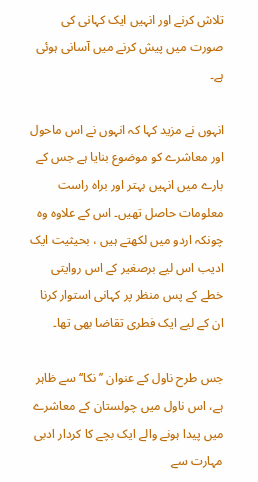تلاش کرنے اور انہیں ایک کہانی کی صورت میں پیش کرنے میں آسانی ہوئی ہے۔

انہوں نے مزید کہا کہ انہوں نے اس ماحول اور معاشرے کو موضوع بنایا ہے جس کے بارے میں انہیں بہتر اور براہ راست معلومات حاصل تھیں۔ اس کے علاوہ وہ چونکہ اردو میں لکھتے ہیں ، بحیثیت ایک ادیب اس لیے برصغیر کے اس روایتی خطے کے پس منظر پر کہانی استوار کرنا ان کے لیے ایک فطری تقاضا بھی تھا۔

جس طرح ناول کے عنوان ’’نکا‘‘ سے ظاہر ہے، اس ناول میں چولستان کے معاشرے میں پیدا ہونے والے ایک بچے کا کردار ادبی مہارت سے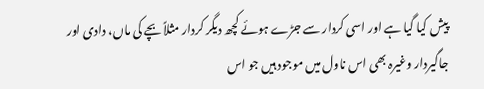پیش کیا گیا ہے اور اسی کردار سے جڑے ہوئے کچھ دیگر کردار مثلاً بچے کی ماں، دادی اور جاگیردار وغیرہ بھی اس ناول میں موجود ہیں جو اس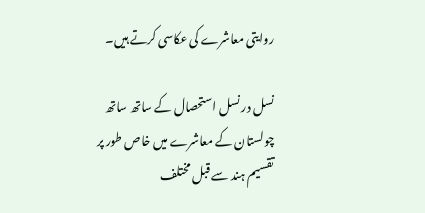روایتی معاشرے کی عکاسی کرتے ہیں۔

نسل در نسل استحصال کے ساتھ ساتھ چولستان کے معاشرے میں خاص طور پر تقسیم ہند سے قبل مختلف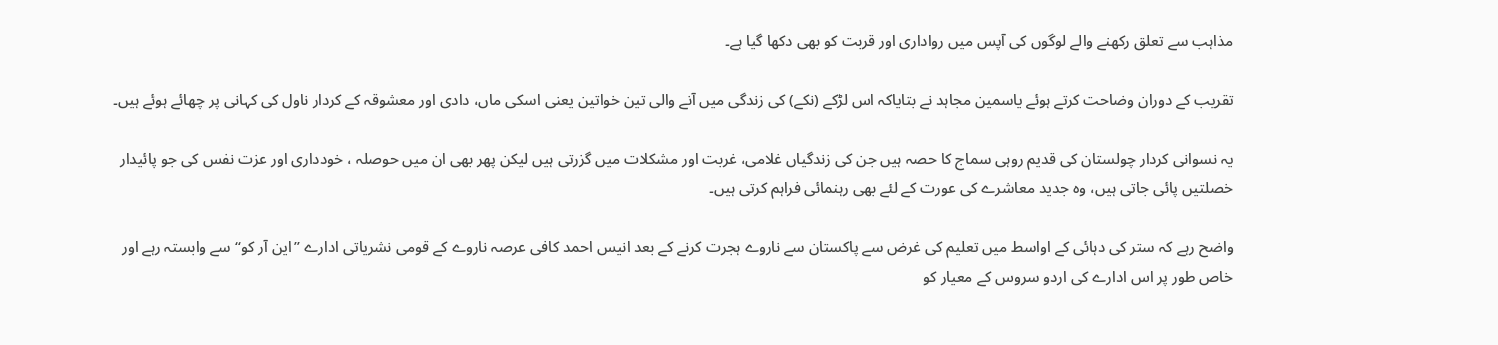مذاہب سے تعلق رکھنے والے لوگوں کی آپس میں رواداری اور قربت کو بھی دکھا گیا ہے۔

تقریب کے دوران وضاحت کرتے ہوئے یاسمین مجاہد نے بتایاکہ اس لڑکے (نکے) کی زندگی میں آنے والی تین خواتین یعنی اسکی ماں، دادی اور معشوقہ کے کردار ناول کی کہانی پر چھائے ہوئے ہیں۔

یہ نسوانی کردار چولستان کی قدیم روہی سماج کا حصہ ہیں جن کی زندگیاں غلامی، غربت اور مشکلات میں گزرتی ہیں لیکن پھر بھی ان میں حوصلہ ، خودداری اور عزت نفس کی جو پائیدار خصلتیں پائی جاتی ہیں، وہ جدید معاشرے کی عورت کے لئے بھی رہنمائی فراہم کرتی ہیں۔

واضح رہے کہ ستر کی دہائی کے اواسط میں تعلیم کی غرض سے پاکستان سے ناروے ہجرت کرنے کے بعد انیس احمد کافی عرصہ ناروے کے قومی نشریاتی ادارے ’’این آر کو‘‘ سے وابستہ رہے اور خاص طور پر اس ادارے کی اردو سروس کے معیار کو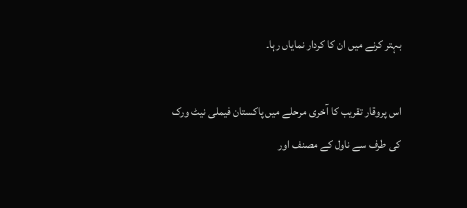بہتر کرنے میں ان کا کردار نمایاں رہا۔

اس پروقار تقریب کا آخری مرحلے میں پاکستان فیملی نیٹ ورک کی طرف سے ناول کے مصنف اور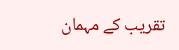تقریب کے مہمان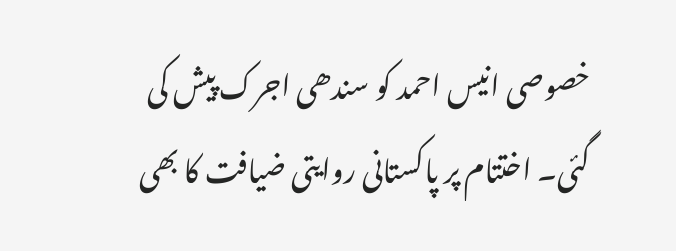خصوصی انیس احمد کو سندھی اجرک پیش کی گئی۔ اختتام پر پاکستانی روایتی ضیافت کا بھی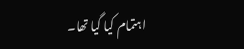اہتمام کیا گیا تھا۔